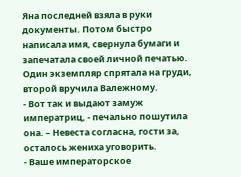Яна последней взяла в руки документы. Потом быстро написала имя, свернула бумаги и запечатала своей личной печатью. Один экземпляр спрятала на груди, второй вручила Валежному.
- Вот так и выдают замуж императриц, - печально пошутила она. – Невеста согласна, гости за, осталось жениха уговорить.
- Ваше императорское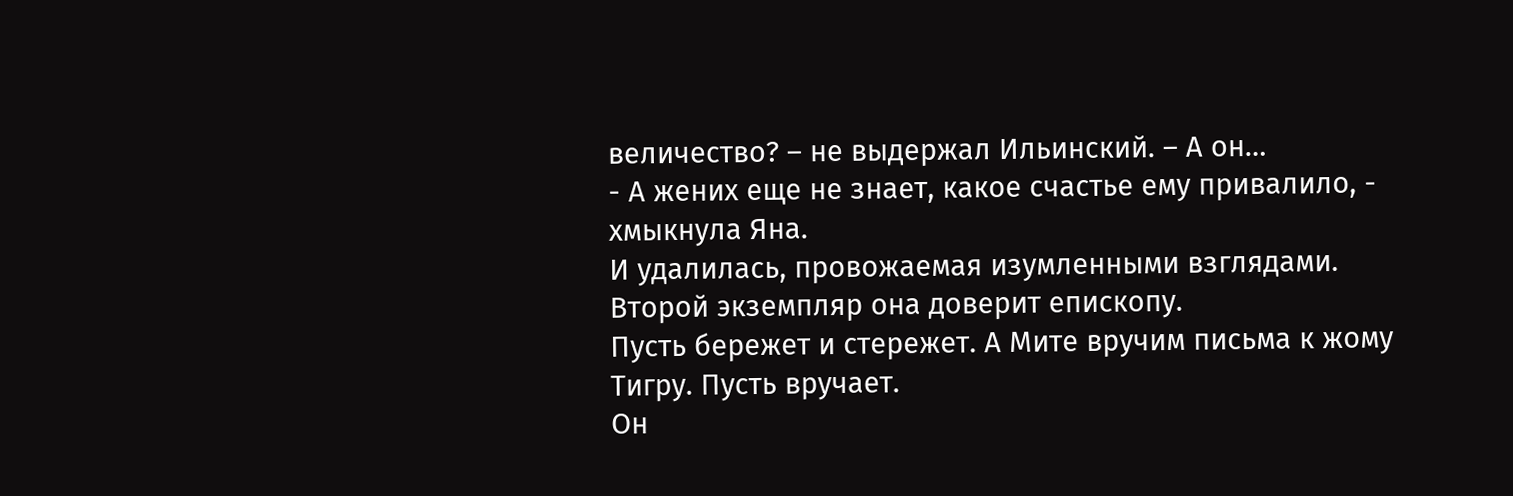величество? – не выдержал Ильинский. – А он…
- А жених еще не знает, какое счастье ему привалило, - хмыкнула Яна.
И удалилась, провожаемая изумленными взглядами.
Второй экземпляр она доверит епископу.
Пусть бережет и стережет. А Мите вручим письма к жому Тигру. Пусть вручает.
Он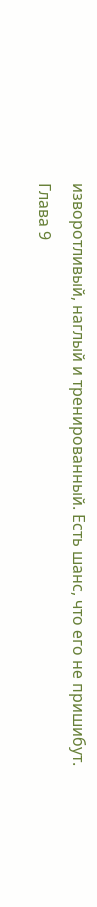изворотливый, наглый и тренированный. Есть шанс, что его не пришибут.
Глава 9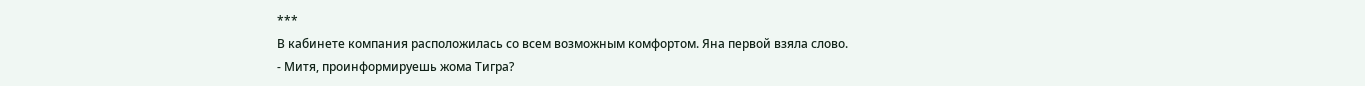***
В кабинете компания расположилась со всем возможным комфортом. Яна первой взяла слово.
- Митя, проинформируешь жома Тигра?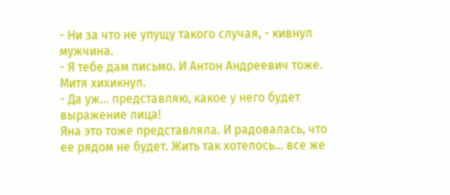- Ни за что не упущу такого случая, - кивнул мужчина.
- Я тебе дам письмо. И Антон Андреевич тоже.
Митя хихикнул.
- Да уж… представляю, какое у него будет выражение лица!
Яна это тоже представляла. И радовалась, что ее рядом не будет. Жить так хотелось… все же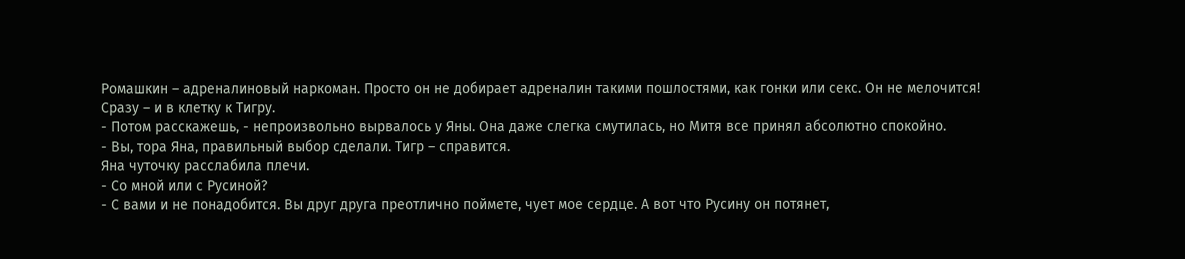Ромашкин – адреналиновый наркоман. Просто он не добирает адреналин такими пошлостями, как гонки или секс. Он не мелочится!
Сразу – и в клетку к Тигру.
- Потом расскажешь, - непроизвольно вырвалось у Яны. Она даже слегка смутилась, но Митя все принял абсолютно спокойно.
- Вы, тора Яна, правильный выбор сделали. Тигр – справится.
Яна чуточку расслабила плечи.
- Со мной или с Русиной?
- С вами и не понадобится. Вы друг друга преотлично поймете, чует мое сердце. А вот что Русину он потянет,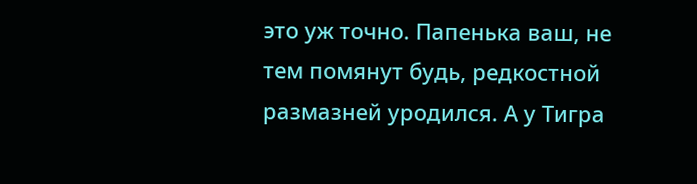это уж точно. Папенька ваш, не тем помянут будь, редкостной размазней уродился. А у Тигра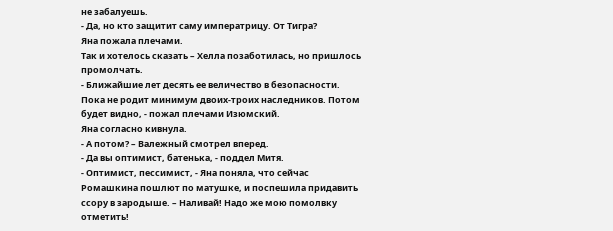не забалуешь.
- Да, но кто защитит саму императрицу. От Тигра?
Яна пожала плечами.
Так и хотелось сказать – Хелла позаботилась, но пришлось промолчать.
- Ближайшие лет десять ее величество в безопасности. Пока не родит минимум двоих-троих наследников. Потом будет видно, - пожал плечами Изюмский.
Яна согласно кивнула.
- А потом? – Валежный смотрел вперед.
- Да вы оптимист, батенька, - поддел Митя.
- Оптимист, пессимист, - Яна поняла, что сейчас Ромашкина пошлют по матушке, и поспешила придавить ссору в зародыше. – Наливай! Надо же мою помолвку отметить!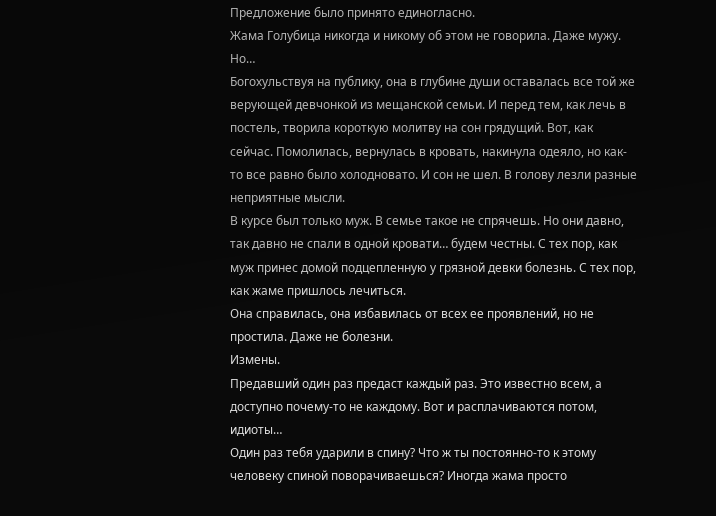Предложение было принято единогласно.
Жама Голубица никогда и никому об этом не говорила. Даже мужу. Но…
Богохульствуя на публику, она в глубине души оставалась все той же верующей девчонкой из мещанской семьи. И перед тем, как лечь в постель, творила короткую молитву на сон грядущий. Вот, как сейчас. Помолилась, вернулась в кровать, накинула одеяло, но как-то все равно было холодновато. И сон не шел. В голову лезли разные неприятные мысли.
В курсе был только муж. В семье такое не спрячешь. Но они давно, так давно не спали в одной кровати… будем честны. С тех пор, как муж принес домой подцепленную у грязной девки болезнь. С тех пор, как жаме пришлось лечиться.
Она справилась, она избавилась от всех ее проявлений, но не простила. Даже не болезни.
Измены.
Предавший один раз предаст каждый раз. Это известно всем, а доступно почему-то не каждому. Вот и расплачиваются потом, идиоты…
Один раз тебя ударили в спину? Что ж ты постоянно-то к этому человеку спиной поворачиваешься? Иногда жама просто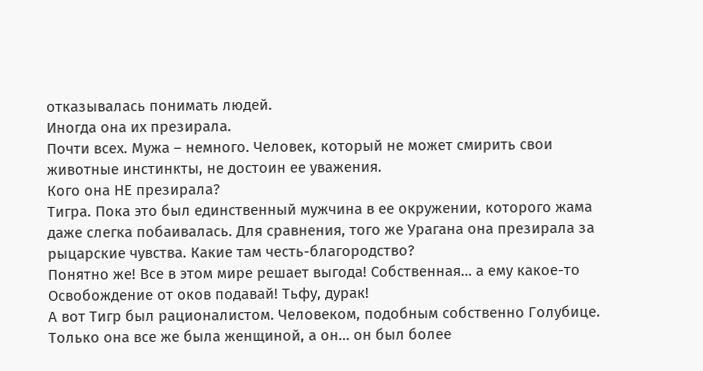отказывалась понимать людей.
Иногда она их презирала.
Почти всех. Мужа – немного. Человек, который не может смирить свои животные инстинкты, не достоин ее уважения.
Кого она НЕ презирала?
Тигра. Пока это был единственный мужчина в ее окружении, которого жама даже слегка побаивалась. Для сравнения, того же Урагана она презирала за рыцарские чувства. Какие там честь-благородство?
Понятно же! Все в этом мире решает выгода! Собственная… а ему какое-то Освобождение от оков подавай! Тьфу, дурак!
А вот Тигр был рационалистом. Человеком, подобным собственно Голубице. Только она все же была женщиной, а он… он был более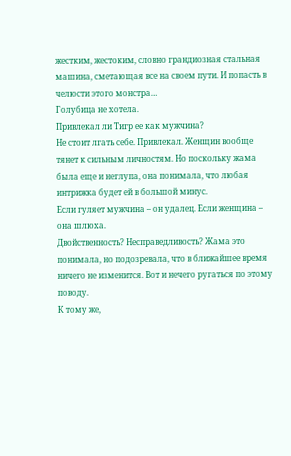жестким, жестоким, словно грандиозная стальная машина, сметающая все на своем пути. И попасть в челюсти этого монстра…
Голубица не хотела.
Привлекал ли Тигр ее как мужчина?
Не стоит лгать себе. Привлекал. Женщин вообще тянет к сильным личностям. Но поскольку жама была еще и неглупа, она понимала, что любая интрижка будет ей в большой минус.
Если гуляет мужчина – он удалец. Если женщина – она шлюха.
Двойственность? Несправедливость? Жама это понимала, но подозревала, что в ближайшее время ничего не изменится. Вот и нечего ругаться по этому поводу.
К тому же,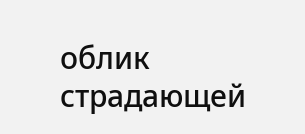облик страдающей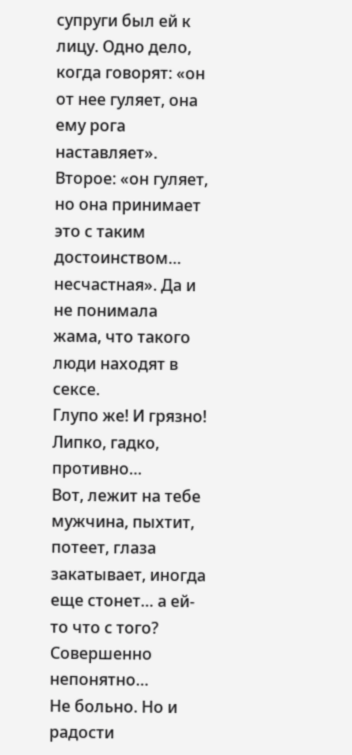супруги был ей к лицу. Одно дело, когда говорят: «он от нее гуляет, она ему рога наставляет». Второе: «он гуляет, но она принимает это с таким достоинством… несчастная». Да и не понимала жама, что такого люди находят в сексе.
Глупо же! И грязно! Липко, гадко, противно…
Вот, лежит на тебе мужчина, пыхтит, потеет, глаза закатывает, иногда еще стонет… а ей-то что с того? Совершенно непонятно…
Не больно. Но и радости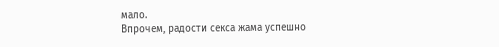мало.
Впрочем, радости секса жама успешно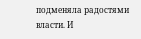подменяла радостями власти. И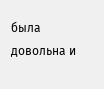была довольна и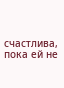счастлива, пока ей не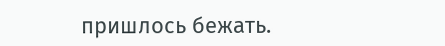пришлось бежать.